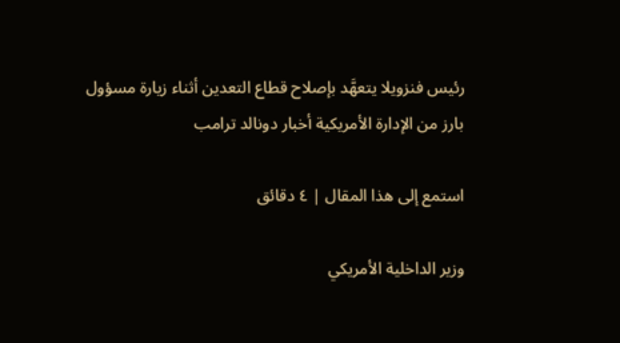رئيس فنزويلا يتعهَّد بإصلاح قطاع التعدين أثناء زيارة مسؤول بارز من الإدارة الأمريكية أخبار دونالد ترامب

استمع إلى هذا المقال | ٤ دقائق

وزير الداخلية الأمريكي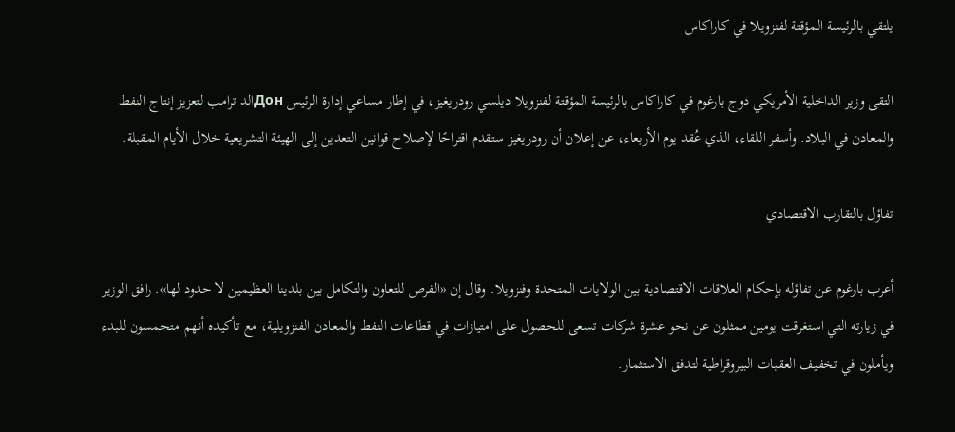يلتقي بالرئيسة المؤقتة لفنزويلا في كاراكاس

التقى وزير الداخلية الأمريكي دوج بارغوم في كاراكاس بالرئيسة المؤقتة لفنزويلا ديلسي رودريغيز، في إطار مساعي إدارة الرئيس Донالد ترامب لتعزيز إنتاج النفط والمعادن في البلاد. وأسفر اللقاء، الذي عُقد يوم الأربعاء، عن إعلان أن رودريغيز ستقدم اقتراحًا لإصلاح قوانين التعدين إلى الهيئة التشريعية خلال الأيام المقبلة.

تفاؤل بالتقارب الاقتصادي

أعرب بارغوم عن تفاؤله بإحكام العلاقات الاقتصادية بين الولايات المتحدة وفنزويلا. وقال إن «الفرص للتعاون والتكامل بين بلدينا العظيمين لا حدود لها». رافق الوزير في زيارته التي استغرقت يومين ممثلون عن نحو عشرة شركات تسعى للحصول على امتيازات في قطاعات النفط والمعادن الفنزويلية، مع تأكيده أنهم متحمسون للبدء ويأملون في تخفيف العقبات البيروقراطية لتدفق الاستثمار.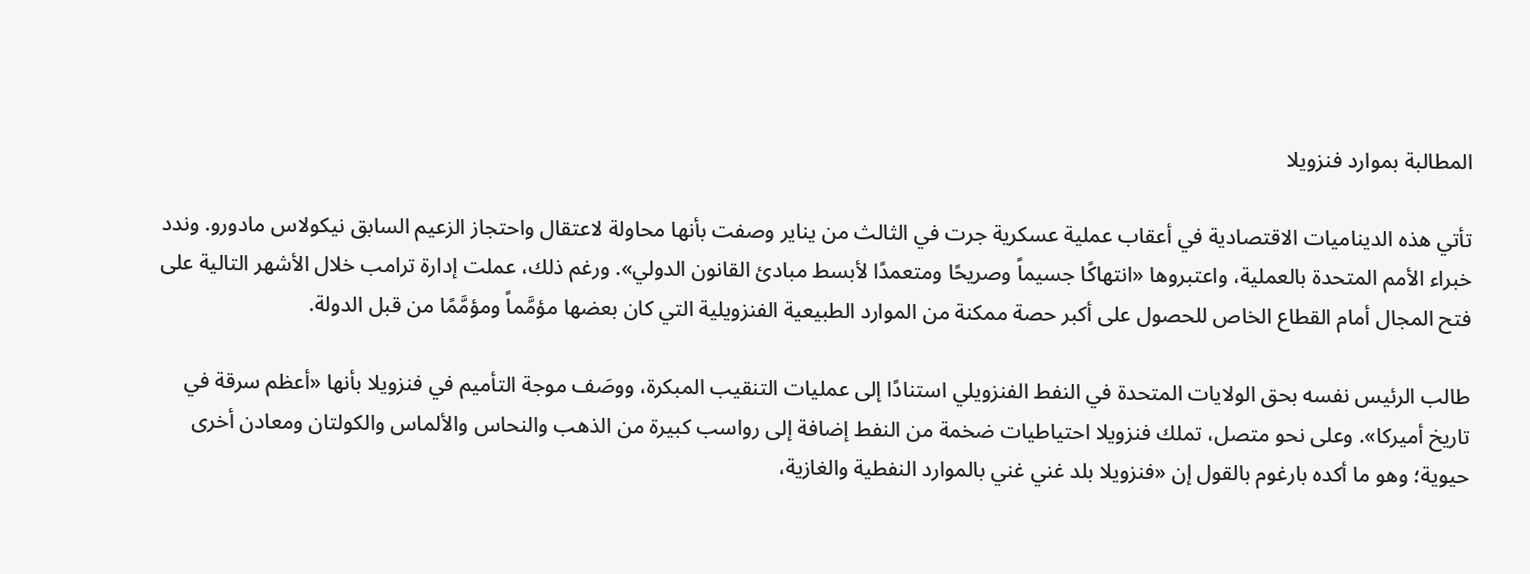المطالبة بموارد فنزويلا

تأتي هذه الديناميات الاقتصادية في أعقاب عملية عسكرية جرت في الثالث من يناير وصفت بأنها محاولة لاعتقال واحتجاز الزعيم السابق نيكولاس مادورو. وندد خبراء الأمم المتحدة بالعملية، واعتبروها «انتهاكًا جسيماً وصريحًا ومتعمدًا لأبسط مبادئ القانون الدولي». ورغم ذلك، عملت إدارة ترامب خلال الأشهر التالية على فتح المجال أمام القطاع الخاص للحصول على أكبر حصة ممكنة من الموارد الطبيعية الفنزويلية التي كان بعضها مؤمَّماً ومؤمَّمًا من قبل الدولة.

طالب الرئيس نفسه بحق الولايات المتحدة في النفط الفنزويلي استنادًا إلى عمليات التنقيب المبكرة، ووصَف موجة التأميم في فنزويلا بأنها «أعظم سرقة في تاريخ أميركا». وعلى نحو متصل، تملك فنزويلا احتياطيات ضخمة من النفط إضافة إلى رواسب كبيرة من الذهب والنحاس والألماس والكولتان ومعادن أخرى حيوية؛ وهو ما أكده بارغوم بالقول إن «فنزويلا بلد غني غني بالموارد النفطية والغازية،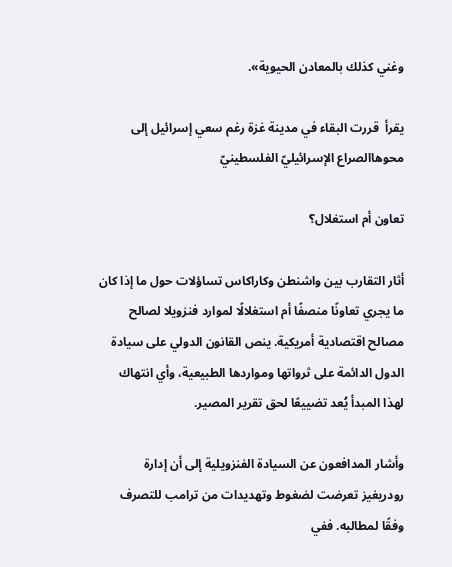وغني كذلك بالمعادن الحيوية».

يقرأ  قررت البقاء في مدينة غزة رغم سعي إسرائيل إلى محوهاالصراع الإسرائيليّ الفلسطينيّ

تعاون أم استغلال؟

أثار التقارب بين واشنطن وكاراكاس تساؤلات حول ما إذا كان ما يجري تعاونًا منصفًا أم استغلالًا لموارد فنزويلا لصالح مصالح اقتصادية أمريكية. ينص القانون الدولي على سيادة الدول الدائمة على ثرواتها ومواردها الطبيعية، وأي انتهاك لهذا المبدأ يُعد تضييعًا لحق تقرير المصير.

وأشار المدافعون عن السيادة الفنزويلية إلى أن إدارة رودريغيز تعرضت لضغوط وتهديدات من ترامب للتصرف وفقًا لمطالبه. ففي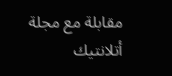مقابلة مع مجلة أتلانتيك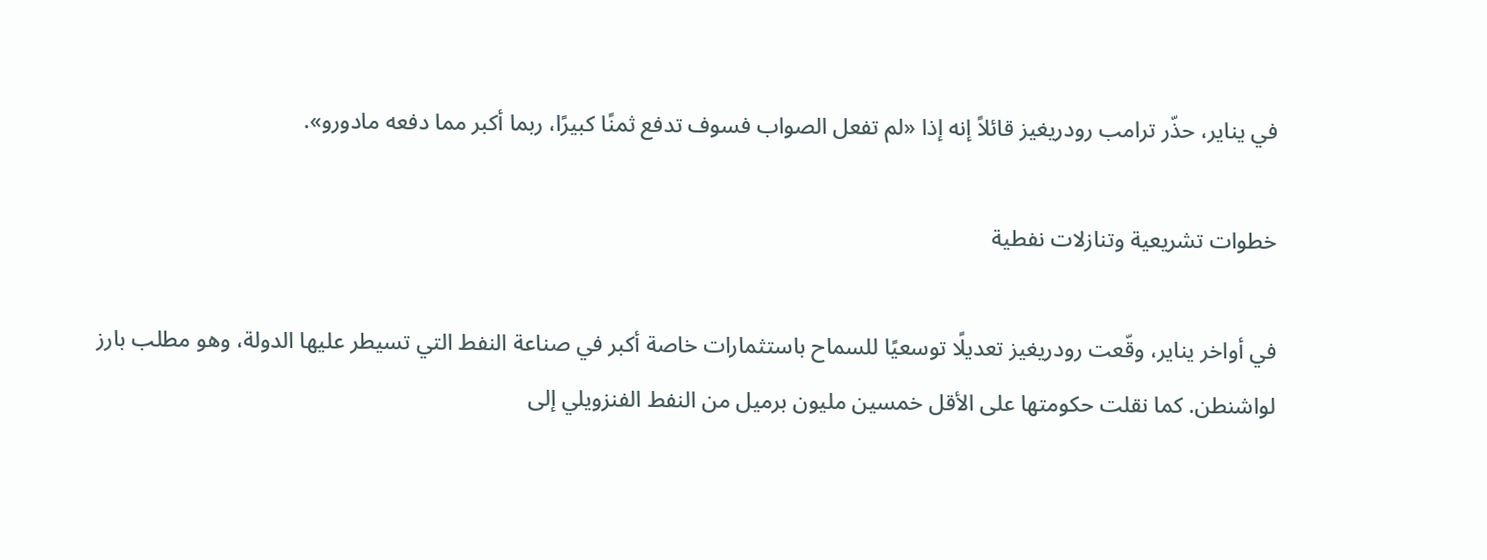في يناير، حذّر ترامب رودريغيز قائلاً إنه إذا «لم تفعل الصواب فسوف تدفع ثمنًا كبيرًا، ربما أكبر مما دفعه مادورو».

خطوات تشريعية وتنازلات نفطية

في أواخر يناير، وقّعت رودريغيز تعديلًا توسعيًا للسماح باستثمارات خاصة أكبر في صناعة النفط التي تسيطر عليها الدولة، وهو مطلب بارز لواشنطن. كما نقلت حكومتها على الأقل خمسين مليون برميل من النفط الفنزويلي إلى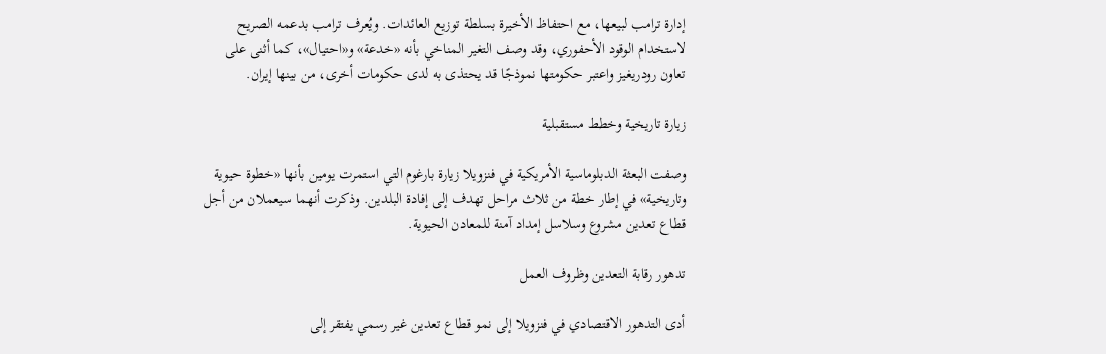إدارة ترامب لبيعها، مع احتفاظ الأخيرة بسلطة توزيع العائدات. ويُعرف ترامب بدعمه الصريح لاستخدام الوقود الأحفوري، وقد وصف التغير المناخي بأنه «خدعة» و«احتيال»، كما أثنى على تعاون رودريغيز واعتبر حكومتها نموذجًا قد يحتذى به لدى حكومات أخرى، من بينها إيران.

زيارة تاريخية وخطط مستقبلية

وصفت البعثة الدبلوماسية الأمريكية في فنزويلا زيارة بارغوم التي استمرت يومين بأنها «خطوة حيوية وتاريخية» في إطار خطة من ثلاث مراحل تهدف إلى إفادة البلدين. وذكرت أنهما سيعملان من أجل قطاع تعدين مشروع وسلاسل إمداد آمنة للمعادن الحيوية.

تدهور رقابة التعدين وظروف العمل

أدى التدهور الاقتصادي في فنزويلا إلى نمو قطاع تعدين غير رسمي يفتقر إلى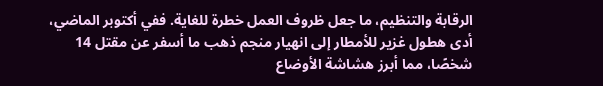الرقابة والتنظيم، ما جعل ظروف العمل خطرة للغاية. ففي أكتوبر الماضي، أدى هطول غزير للأمطار إلى انهيار منجم ذهب ما أسفر عن مقتل 14 شخصًا، مما أبرز هشاشة الأوضاع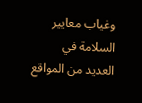وغياب معايير السلامة في العديد من المواقع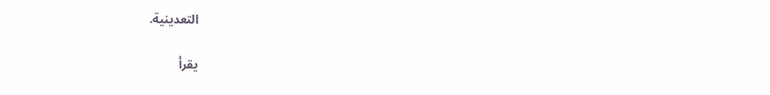التعدينية.

يقرأ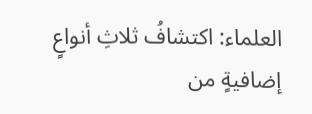العلماء: اكتشافُ ثلاثِ أنواعٍ إضافيةٍ من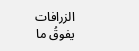الزرافات يفوقُ ما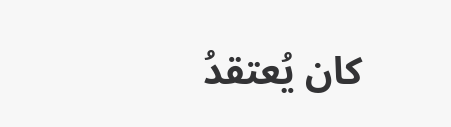كان يُعتقدُ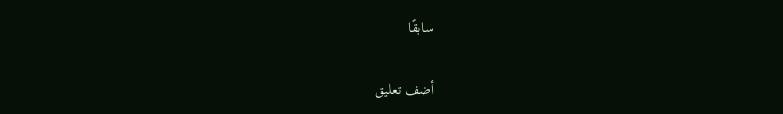سابقًا

أضف تعليق